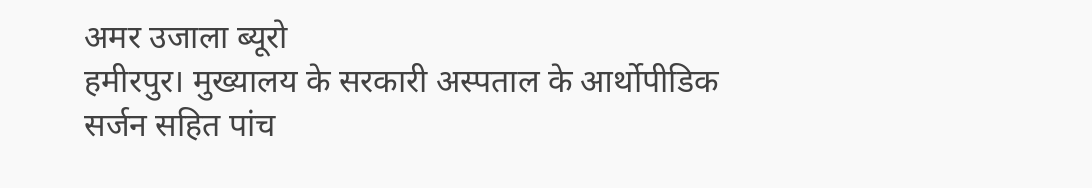अमर उजाला ब्यूरो
हमीरपुर। मुख्यालय के सरकारी अस्पताल के आर्थोपीडिक सर्जन सहित पांच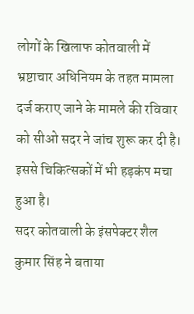लोगों के खिलाफ कोतवाली में भ्रष्टाचार अधिनियम के तहत मामला दर्ज कराए जाने के मामले की रविवार को सीओ सदर ने जांच शुरू कर दी है। इससे चिकित्सकों में भी हड़कंप मचा हुआ है।
सदर कोतवाली के इंसपेक्टर शैल कुमार सिंह ने बताया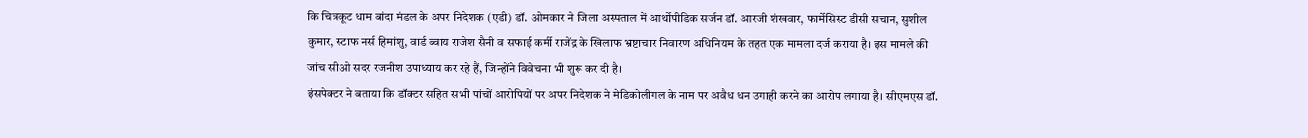कि चित्रकूट धाम बांदा मंडल के अपर निदेशक (एडी) डॉ. ओमकार ने जिला अस्पताल में आर्थोपीडिक सर्जन डॉ. आरजी शंखवार, फार्मेसिस्ट डीसी सचान, सुशील कुमार, स्टाफ नर्स हिमांशु, वार्ड ब्वाय राजेश सैनी व सफाई कर्मी राजेंद्र के खिलाफ भ्रष्टाचार निवारण अधिनियम के तहत एक मामला दर्ज कराया है। इस मामले की जांच सीओ सदर रजनीश उपाध्याय कर रहे हैं, जिन्होंने विवेचना भी शुरू कर दी है।
इंसपेक्टर ने बताया कि डॉक्टर सहित सभी पांचों आरोपियों पर अपर निदेशक ने मेडिकोलीगल के नाम पर अवैध धन उगाही करने का आरोप लगाया है। सीएमएस डॉ.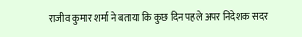राजीव कुमार शर्मा ने बताया कि कुछ दिन पहले अपर निदेशक सदर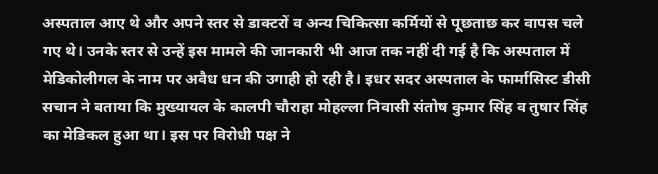अस्पताल आए थे और अपने स्तर से डाक्टरों व अन्य चिकित्सा कर्मियों से पूछताछ कर वापस चले गए थे। उनके स्तर से उन्हें इस मामले की जानकारी भी आज तक नहीं दी गई है कि अस्पताल में मेडिकोलीगल के नाम पर अवैध धन की उगाही हो रही है। इधर सदर अस्पताल के फार्मासिस्ट डीसी सचान ने बताया कि मुख्यायल के कालपी चौराहा मोहल्ला निवासी संतोष कुमार सिंह व तुषार सिंह का मेडिकल हुआ था। इस पर विरोधी पक्ष ने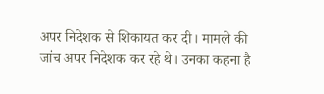अपर निदेशक से शिकायत कर दी। मामले की जांच अपर निदेशक कर रहे थे। उनका कहना है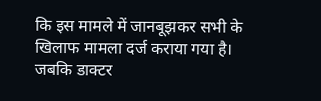कि इस मामले में जानबूझकर सभी के खिलाफ मामला दर्ज कराया गया है। जबकि डाक्टर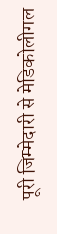पूरी जिम्मेदारी से मेडिकोलीगल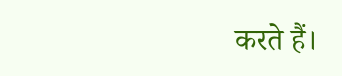करते हैं।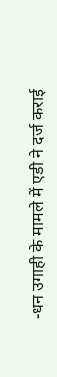-धन उगाही के मामले में एडी ने दर्ज कराई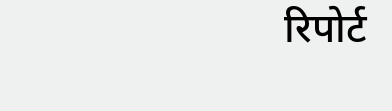रिपोर्ट